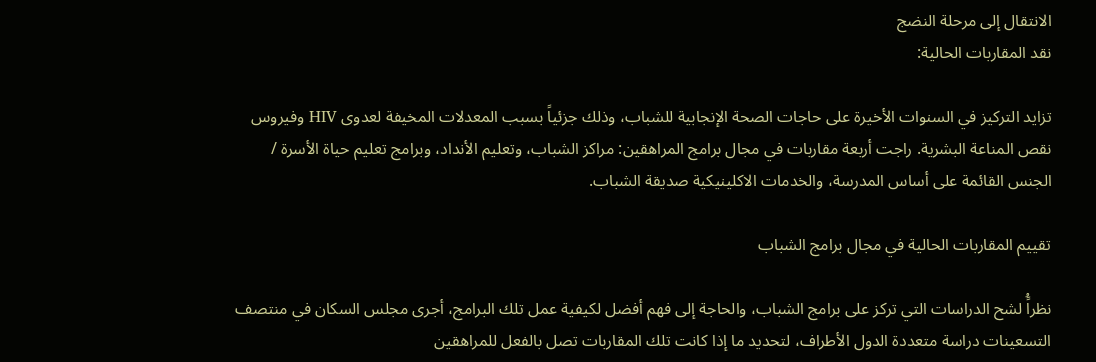الانتقال إلى مرحلة النضج
نقد المقاربات الحالية:

تزايد التركيز في السنوات الأخيرة على حاجات الصحة الإنجابية للشباب، وذلك جزئياً بسبب المعدلات المخيفة لعدوى HIV وفيروس نقص المناعة البشرية. راجت أربعة مقاربات في مجال برامج المراهقين: مراكز الشباب، وتعليم الأنداد، وبرامج تعليم حياة الأسرة / الجنس القائمة على أساس المدرسة، والخدمات الاكلينيكية صديقة الشباب.

تقييم المقاربات الحالية في مجال برامج الشباب

نظراًُ لشح الدراسات التي تركز على برامج الشباب، والحاجة إلى فهم أفضل لكيفية عمل تلك البرامج، أجرى مجلس السكان في منتصف التسعينات دراسة متعددة الدول الأطراف، لتحديد ما إذا كانت تلك المقاربات تصل بالفعل للمراهقين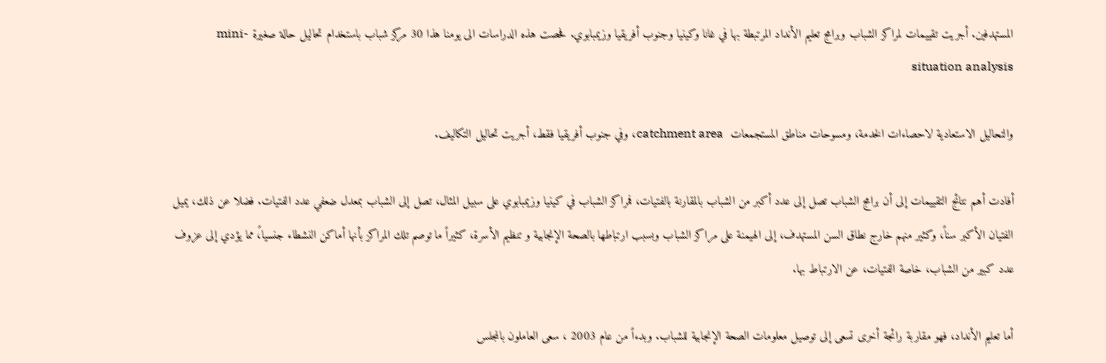المستهدفين. أجريت تقييمات لمراكز الشباب وبرامج تعليم الأنداد المرتبطة بها في غانا وكينيا وجنوب أفريقيا وزيمبابوي. فحصت هذه الدراسات الى يومنا هذا 30 مركز شباب باستخدام تحاليل حالة صغيرة mini-situation analysis

والتحاليل الاستعادية لاحصاءات الخدمة، ومسوحات مناطق المستجمعات  catchment area، وفي جنوب أفريقيا فقط، أجريت تحاليل التكاليف.

أفادت أهم نتائج التقييمات إلى أن برامج الشباب تصل إلى عدد أكبر من الشباب بالمقارنة بالفتيات، فمراكز الشباب في كينيا وزيمبابوي على سبيل المثال، تصل إلى الشباب بمعدل ضعفي عدد الفتيات. فضلا عن ذلك، يميل الفتيان الأكبر سناً، وكثير منهم خارج نطاق السن المستهدف، إلى الهيمنة على مراكز الشباب وبسبب ارتباطها بالصحة الإنجابية و تنظيم الأسرة، كثيراً ما توصم تلك المراكز بأنها أماكن النشطاء جنسيا،ً مما يؤدي إلى عزوف عدد كبير من الشباب، خاصة الفتيات، عن الارتباط بها.

أما تعليم الأنداد، فهو مقاربة رائجة أخرى تسعى إلى توصيل معلومات الصحة الإنجابية للشباب. وبدءاً من عام 2003 ، سعى العاملون بالمجلس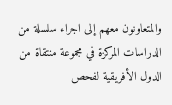والمتعاونون معهم إلى اجراء سلسلة من الدراسات المركزة في مجموعة منتقاة من الدول الأفريقية لفحص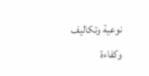نوعية وتكاليف وكفاءة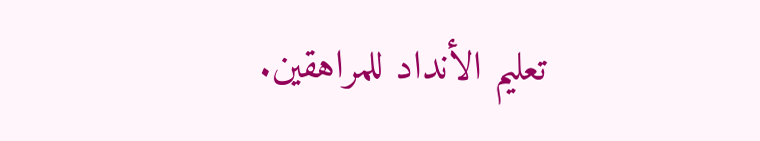تعليم الأنداد للمراهقين.